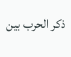ذكر الحرب بين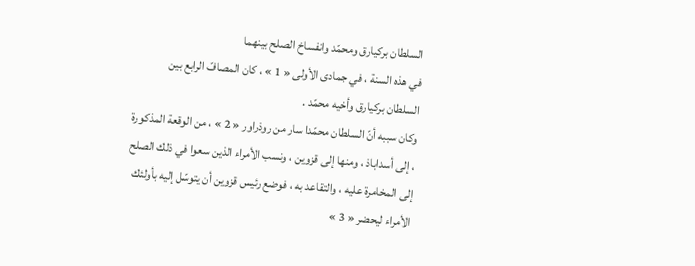السلطان بركيارق ومحمّد وانفساخ الصلح بينهما
في هذه السنة ، في جمادى الأولى « 1 » ، كان المصافّ الرابع بين السلطان بركيارق وأخيه محمّد .
وكان سببه أنّ السلطان محمّدا سار من روذراور « 2 » ، من الوقعة المذكورة ، إلى أسداباذ ، ومنها إلى قزوين ، ونسب الأمراء الذين سعوا في ذلك الصلح إلى المخامرة عليه ، والتقاعد به ، فوضع رئيس قزوين أن يتوسّل إليه بأولئك الأمراء ليحضر « 3 »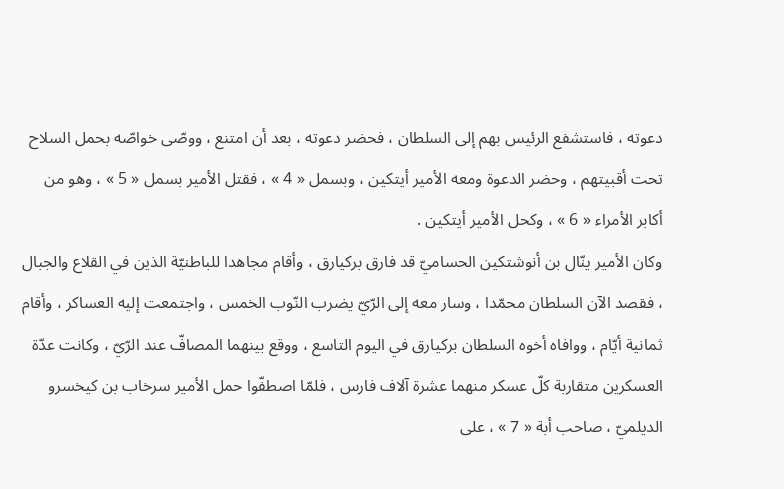دعوته ، فاستشفع الرئيس بهم إلى السلطان ، فحضر دعوته ، بعد أن امتنع ، ووصّى خواصّه بحمل السلاح تحت أقبيتهم ، وحضر الدعوة ومعه الأمير أيتكين ، وبسمل « 4 » ، فقتل الأمير بسمل « 5 » ، وهو من أكابر الأمراء « 6 » ، وكحل الأمير أيتكين .
وكان الأمير ينّال بن أنوشتكين الحساميّ قد فارق بركيارق ، وأقام مجاهدا للباطنيّة الذين في القلاع والجبال ، فقصد الآن السلطان محمّدا ، وسار معه إلى الرّيّ يضرب النّوب الخمس ، واجتمعت إليه العساكر ، وأقام ثمانية أيّام ، ووافاه أخوه السلطان بركيارق في اليوم التاسع ، ووقع بينهما المصافّ عند الرّيّ ، وكانت عدّة العسكرين متقاربة كلّ عسكر منهما عشرة آلاف فارس ، فلمّا اصطفّوا حمل الأمير سرخاب بن كيخسرو الديلميّ ، صاحب أبة « 7 » ، على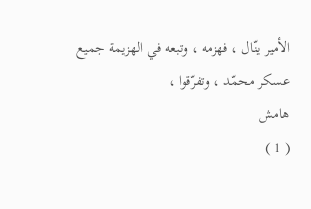الأمير ينّال ، فهزمه ، وتبعه في الهزيمة جميع عسكر محمّد ، وتفرّقوا ،
هامش
( 1 )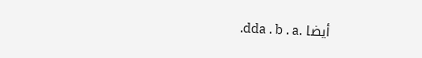أيضا .dda . b . a.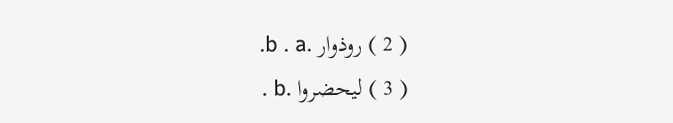( 2 ) روذوار .b . a.
( 3 ) ليحضروا .b .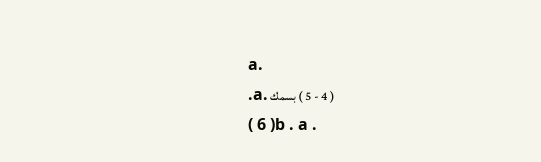a.
( 4 - 5 ) بسمك .a.
( 6 )b . a .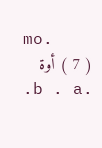mo.
( 7 ) أوة .b . a.